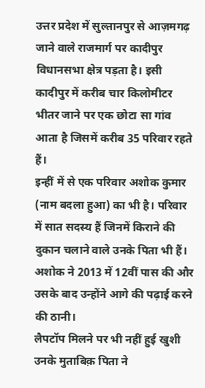उत्तर प्रदेश में सुल्तानपुर से आज़मगढ़ जाने वाले राजमार्ग पर कादीपुर विधानसभा क्षेत्र पड़ता है। इसी कादीपुर में करीब चार किलोमीटर भीतर जाने पर एक छोटा सा गांव आता है जिसमें करीब 35 परिवार रहते हैं।
इन्हीं में से एक परिवार अशोक कुमार (नाम बदला हुआ) का भी है। परिवार में सात सदस्य हैं जिनमें किराने की दुकान चलाने वाले उनके पिता भी हैं। अशोक ने 2013 में 12वीं पास की और उसके बाद उन्होंने आगे की पढ़ाई करने की ठानी।
लैपटॉप मिलने पर भी नहीं हुई खुशी
उनके मुताबिक़ पिता ने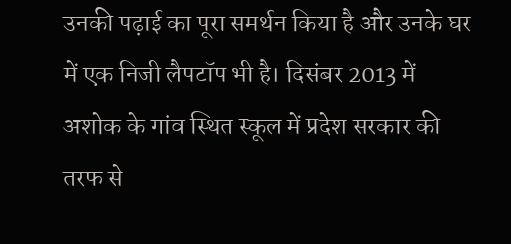उनकी पढ़ाई का पूरा समर्थन किया है और उनके घर में एक निजी लैपटॉप भी है। दिसंबर 2013 में अशोक के गांव स्थित स्कूल में प्रदेश सरकार की तरफ से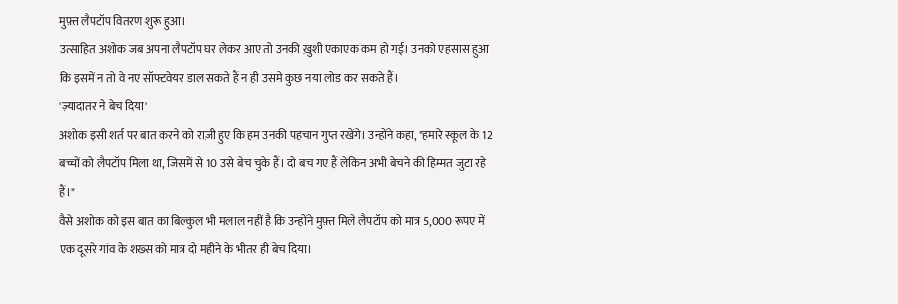मुफ़्त लैपटॉप वितरण शुरू हुआ।
उत्साहित अशोक जब अपना लैपटॉप घर लेकर आए तो उनकी ख़ुशी एकाएक कम हो गई। उनको एहसास हुआ कि इसमें न तो वे नए सॉफ्टवेयर डाल सकते हैं न ही उसमे कुछ नया लोड कर सकते हैं।
'ज़्यादातर ने बेच दिया'
अशोक इसी शर्त पर बात करने को राज़ी हुए कि हम उनकी पहचान गुप्त रखेंगे। उन्होंने कहा, "हमारे स्कूल के 12 बच्चों को लैपटॉप मिला था, जिसमें से 10 उसे बेच चुके हैं। दो बच गए हैं लेकिन अभी बेचने की हिम्मत जुटा रहे हैं।"
वैसे अशोक को इस बात का बिल्कुल भी मलाल नहीं है कि उन्होंने मुफ़्त मिले लैपटॉप को मात्र 5,000 रूपए में एक दूसरे गांव के शख्स को मात्र दो महीने के भीतर ही बेच दिया।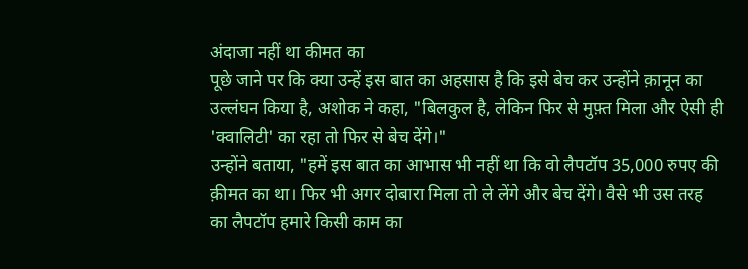अंदाजा नहीं था कीमत का
पूछे जाने पर कि क्या उन्हें इस बात का अहसास है कि इसे बेच कर उन्होंने क़ानून का उल्लंघन किया है, अशोक ने कहा, "बिलकुल है, लेकिन फिर से मुफ़्त मिला और ऐसी ही 'क्वालिटी' का रहा तो फिर से बेच देंगे।"
उन्होंने बताया, "हमें इस बात का आभास भी नहीं था कि वो लैपटॉप 35,000 रुपए की क़ीमत का था। फिर भी अगर दोबारा मिला तो ले लेंगे और बेच देंगे। वैसे भी उस तरह का लैपटॉप हमारे किसी काम का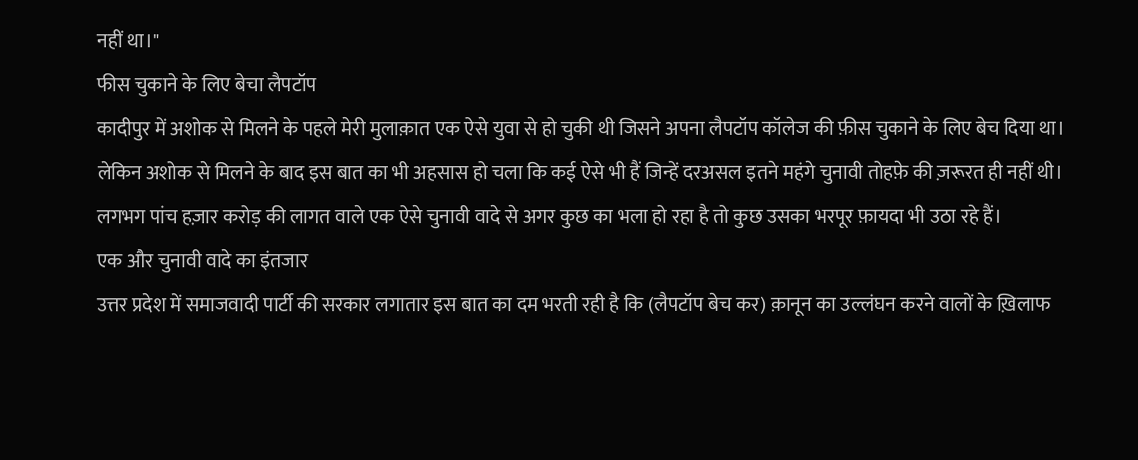नहीं था।"
फीस चुकाने के लिए बेचा लैपटॉप
कादीपुर में अशोक से मिलने के पहले मेरी मुलाक़ात एक ऐसे युवा से हो चुकी थी जिसने अपना लैपटॉप कॉलेज की फ़ीस चुकाने के लिए बेच दिया था।
लेकिन अशोक से मिलने के बाद इस बात का भी अहसास हो चला कि कई ऐसे भी हैं जिन्हें दरअसल इतने महंगे चुनावी तोहफ़े की ज़रूरत ही नहीं थी।
लगभग पांच हज़ार करोड़ की लागत वाले एक ऐसे चुनावी वादे से अगर कुछ का भला हो रहा है तो कुछ उसका भरपूर फ़ायदा भी उठा रहे हैं।
एक और चुनावी वादे का इंतजार
उत्तर प्रदेश में समाजवादी पार्टी की सरकार लगातार इस बात का दम भरती रही है कि (लैपटॉप बेच कर) क़ानून का उल्लंघन करने वालों के ख़िलाफ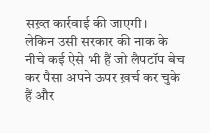सख़्त कार्रवाई की जाएगी।
लेकिन उसी सरकार की नाक के नीचे कई ऐसे भी हैं जो लैपटॉप बेच कर पैसा अपने ऊपर ख़र्च कर चुके हैं और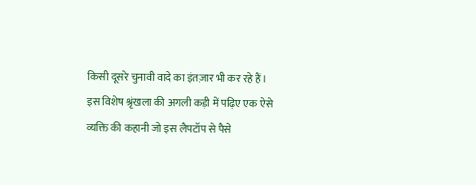किसी दूसरे चुनावी वादे का इंतज़ार भी कर रहे हैं।
इस विशेष श्रृंखला की अगली कड़ी में पढ़िए एक ऐसे व्यक्ति की कहानी जो इस लैपटॉप से पैसे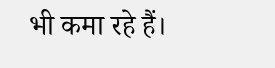भी कमा रहे हैं।